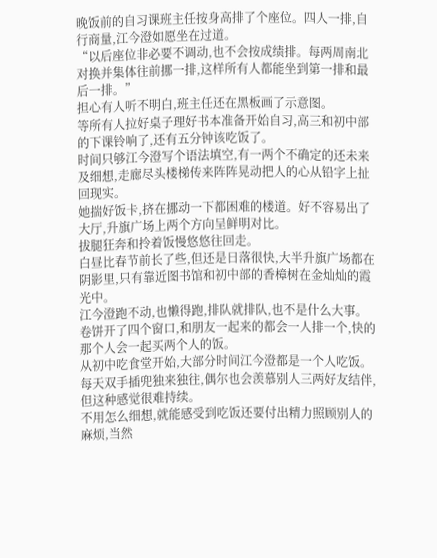晚饭前的自习课班主任按身高排了个座位。四人一排,自行商量,江今澄如愿坐在过道。
“以后座位非必要不调动,也不会按成绩排。每两周南北对换并集体往前挪一排,这样所有人都能坐到第一排和最后一排。”
担心有人听不明白,班主任还在黑板画了示意图。
等所有人拉好桌子理好书本准备开始自习,高三和初中部的下课铃响了,还有五分钟该吃饭了。
时间只够江今澄写个语法填空,有一两个不确定的还未来及细想,走廊尽头楼梯传来阵阵晃动把人的心从铅字上扯回现实。
她揣好饭卡,挤在挪动一下都困难的楼道。好不容易出了大厅,升旗广场上两个方向呈鲜明对比。
拔腿狂奔和拎着饭慢悠悠往回走。
白昼比春节前长了些,但还是日落很快,大半升旗广场都在阴影里,只有靠近图书馆和初中部的香樟树在金灿灿的霞光中。
江今澄跑不动,也懒得跑,排队就排队,也不是什么大事。
卷饼开了四个窗口,和朋友一起来的都会一人排一个,快的那个人会一起买两个人的饭。
从初中吃食堂开始,大部分时间江今澄都是一个人吃饭。每天双手插兜独来独往,偶尔也会羡慕别人三两好友结伴,但这种感觉很难持续。
不用怎么细想,就能感受到吃饭还要付出精力照顾别人的麻烦,当然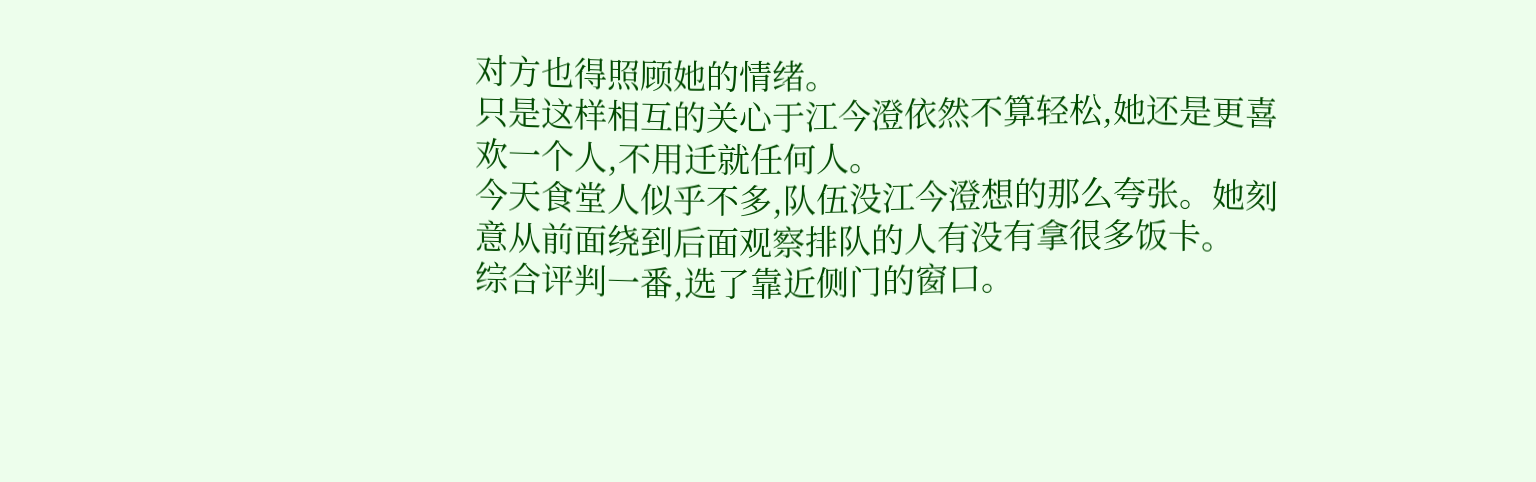对方也得照顾她的情绪。
只是这样相互的关心于江今澄依然不算轻松,她还是更喜欢一个人,不用迁就任何人。
今天食堂人似乎不多,队伍没江今澄想的那么夸张。她刻意从前面绕到后面观察排队的人有没有拿很多饭卡。
综合评判一番,选了靠近侧门的窗口。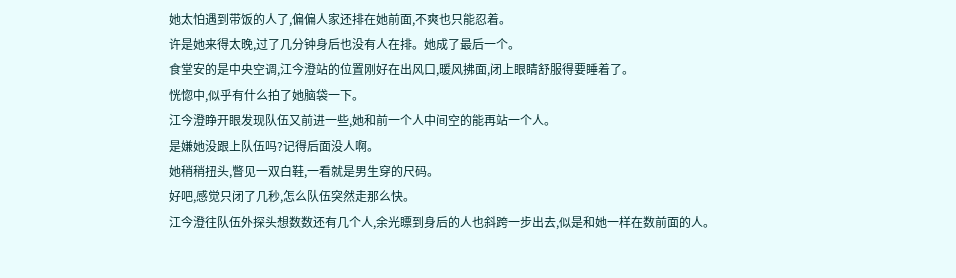她太怕遇到带饭的人了,偏偏人家还排在她前面,不爽也只能忍着。
许是她来得太晚,过了几分钟身后也没有人在排。她成了最后一个。
食堂安的是中央空调,江今澄站的位置刚好在出风口,暖风拂面,闭上眼睛舒服得要睡着了。
恍惚中,似乎有什么拍了她脑袋一下。
江今澄睁开眼发现队伍又前进一些,她和前一个人中间空的能再站一个人。
是嫌她没跟上队伍吗?记得后面没人啊。
她稍稍扭头,瞥见一双白鞋,一看就是男生穿的尺码。
好吧,感觉只闭了几秒,怎么队伍突然走那么快。
江今澄往队伍外探头想数数还有几个人,余光瞟到身后的人也斜跨一步出去,似是和她一样在数前面的人。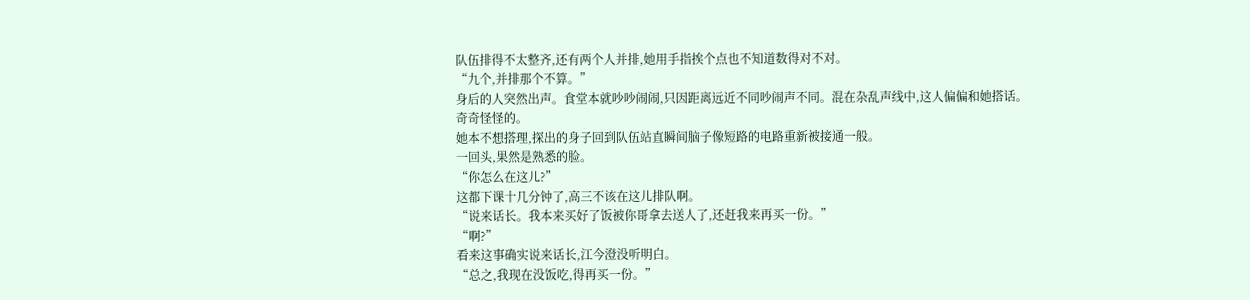队伍排得不太整齐,还有两个人并排,她用手指挨个点也不知道数得对不对。
“九个,并排那个不算。”
身后的人突然出声。食堂本就吵吵闹闹,只因距离远近不同吵闹声不同。混在杂乱声线中,这人偏偏和她搭话。
奇奇怪怪的。
她本不想搭理,探出的身子回到队伍站直瞬间脑子像短路的电路重新被接通一般。
一回头,果然是熟悉的脸。
“你怎么在这儿?”
这都下课十几分钟了,高三不该在这儿排队啊。
“说来话长。我本来买好了饭被你哥拿去送人了,还赶我来再买一份。”
“啊?”
看来这事确实说来话长,江今澄没听明白。
“总之,我现在没饭吃,得再买一份。”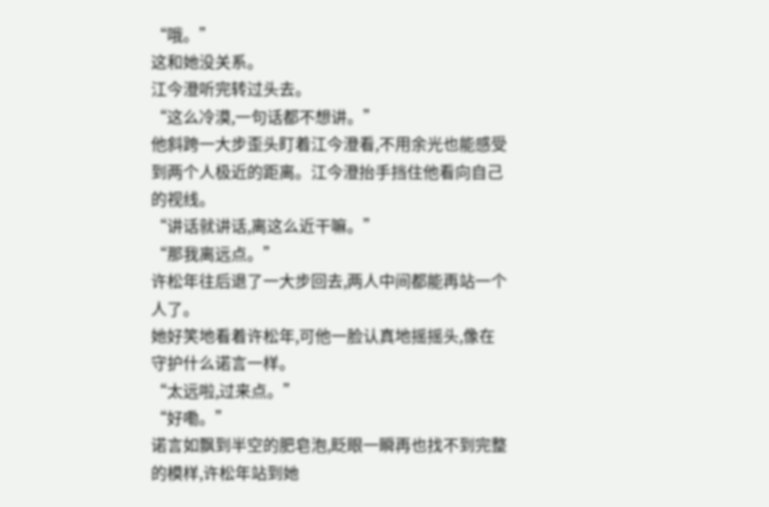“哦。”
这和她没关系。
江今澄听完转过头去。
“这么冷漠,一句话都不想讲。”
他斜跨一大步歪头盯着江今澄看,不用余光也能感受到两个人极近的距离。江今澄抬手挡住他看向自己的视线。
“讲话就讲话,离这么近干嘛。”
“那我离远点。”
许松年往后退了一大步回去,两人中间都能再站一个人了。
她好笑地看着许松年,可他一脸认真地摇摇头,像在守护什么诺言一样。
“太远啦,过来点。”
“好嘞。”
诺言如飘到半空的肥皂泡,眨眼一瞬再也找不到完整的模样,许松年站到她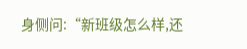身侧问:“新班级怎么样,还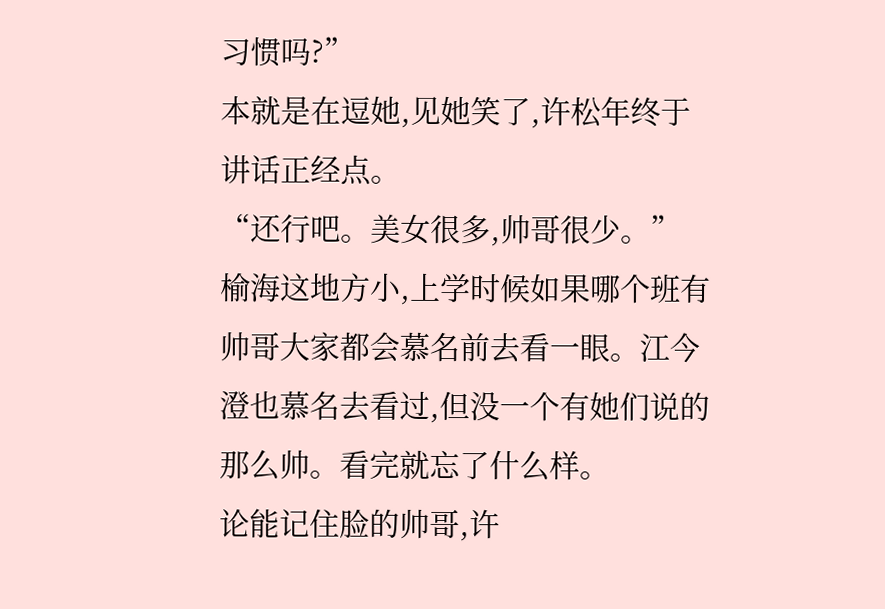习惯吗?”
本就是在逗她,见她笑了,许松年终于讲话正经点。
“还行吧。美女很多,帅哥很少。”
榆海这地方小,上学时候如果哪个班有帅哥大家都会慕名前去看一眼。江今澄也慕名去看过,但没一个有她们说的那么帅。看完就忘了什么样。
论能记住脸的帅哥,许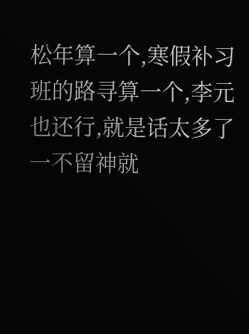松年算一个,寒假补习班的路寻算一个,李元也还行,就是话太多了一不留神就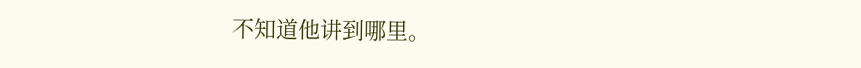不知道他讲到哪里。